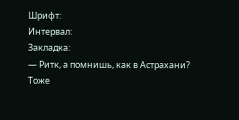Шрифт:
Интервал:
Закладка:
— Ритк, а помнишь, как в Астрахани? Тоже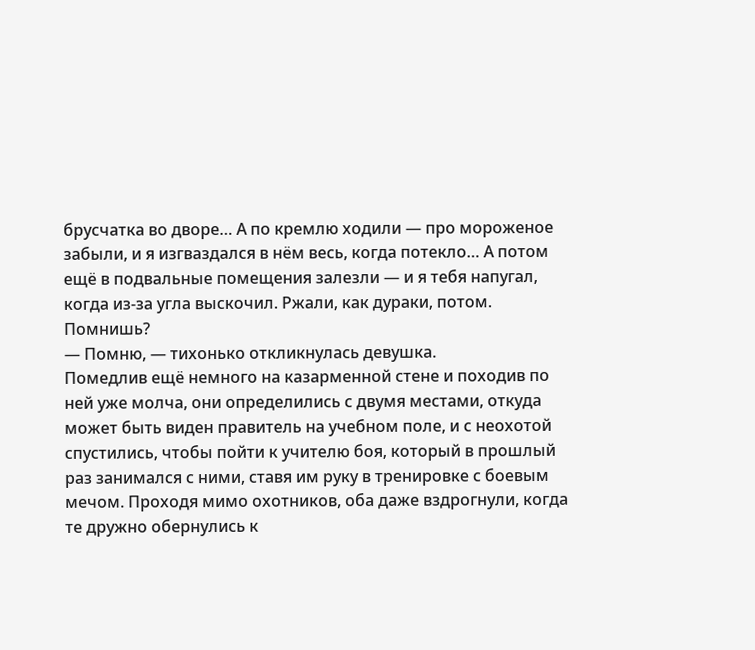брусчатка во дворе… А по кремлю ходили — про мороженое забыли, и я изгваздался в нём весь, когда потекло… А потом ещё в подвальные помещения залезли — и я тебя напугал, когда из-за угла выскочил. Ржали, как дураки, потом. Помнишь?
— Помню, — тихонько откликнулась девушка.
Помедлив ещё немного на казарменной стене и походив по ней уже молча, они определились с двумя местами, откуда может быть виден правитель на учебном поле, и с неохотой спустились, чтобы пойти к учителю боя, который в прошлый раз занимался с ними, ставя им руку в тренировке с боевым мечом. Проходя мимо охотников, оба даже вздрогнули, когда те дружно обернулись к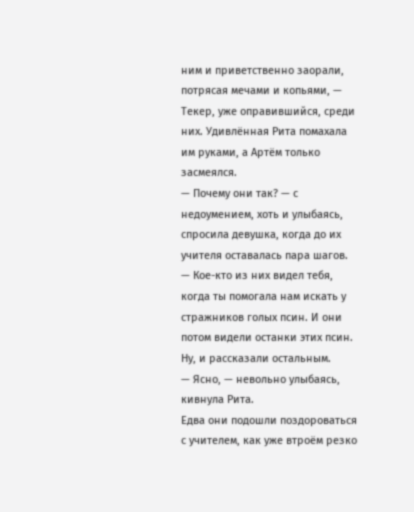ним и приветственно заорали, потрясая мечами и копьями, — Текер, уже оправившийся, среди них. Удивлённая Рита помахала им руками, а Артём только засмеялся.
— Почему они так? — с недоумением, хоть и улыбаясь, спросила девушка, когда до их учителя оставалась пара шагов.
— Кое-кто из них видел тебя, когда ты помогала нам искать у стражников голых псин. И они потом видели останки этих псин. Ну, и рассказали остальным.
— Ясно, — невольно улыбаясь, кивнула Рита.
Едва они подошли поздороваться с учителем, как уже втроём резко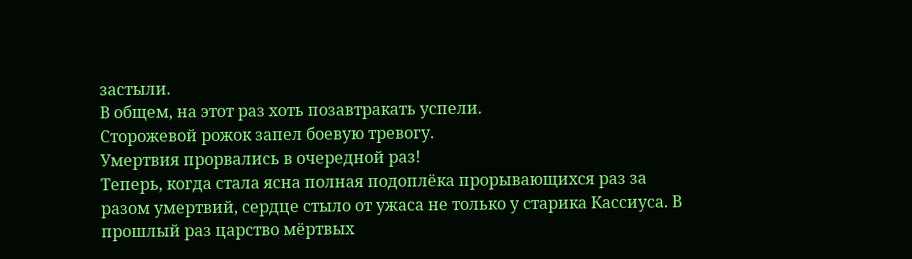застыли.
В общем, на этот раз хоть позавтракать успели.
Сторожевой рожок запел боевую тревогу.
Умертвия прорвались в очередной раз!
Теперь, когда стала ясна полная подоплёка прорывающихся раз за разом умертвий, сердце стыло от ужаса не только у старика Кассиуса. В прошлый раз царство мёртвых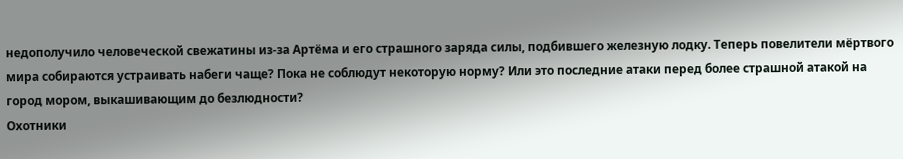недополучило человеческой свежатины из-за Артёма и его страшного заряда силы, подбившего железную лодку. Теперь повелители мёртвого мира собираются устраивать набеги чаще? Пока не соблюдут некоторую норму? Или это последние атаки перед более страшной атакой на город мором, выкашивающим до безлюдности?
Охотники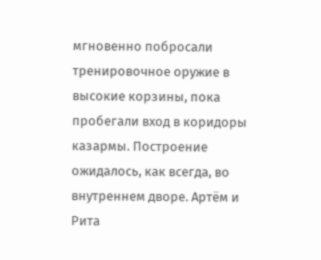мгновенно побросали тренировочное оружие в высокие корзины, пока пробегали вход в коридоры казармы. Построение ожидалось, как всегда, во внутреннем дворе. Артём и Рита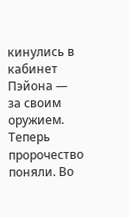кинулись в кабинет Пэйона — за своим оружием. Теперь пророчество поняли. Во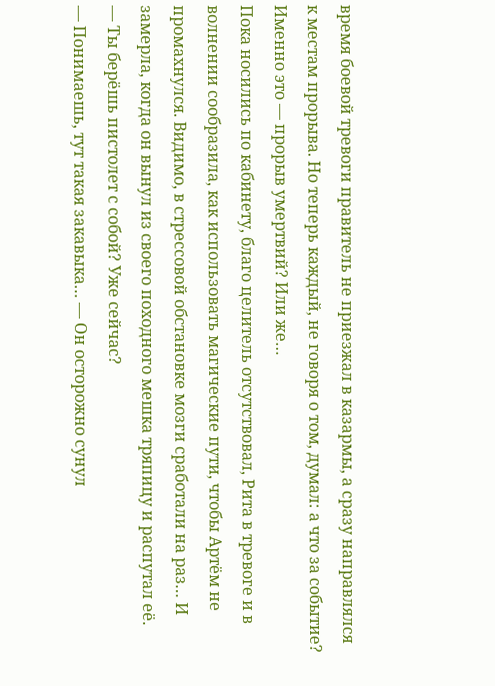время боевой тревоги правитель не приезжал в казармы, а сразу направлялся к местам прорыва. Но теперь каждый, не говоря о том, думал: а что за событие? Именно это — прорыв умертвий? Или же…
Пока носились по кабинету, благо целитель отсутствовал, Рита в тревоге и в волнении сообразила, как использовать магические пути, чтобы Артём не промахнулся. Видимо, в стрессовой обстановке мозги сработали на раз… И замерла, когда он вынул из своего походного мешка тряпицу и распутал её.
— Ты берёшь пистолет с собой? Уже сейчас?
— Понимаешь, тут такая закавыка… — Он осторожно сунул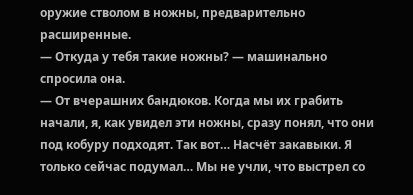оружие стволом в ножны, предварительно расширенные.
— Откуда у тебя такие ножны? — машинально спросила она.
— От вчерашних бандюков. Когда мы их грабить начали, я, как увидел эти ножны, сразу понял, что они под кобуру подходят. Так вот… Насчёт закавыки. Я только сейчас подумал… Мы не учли, что выстрел со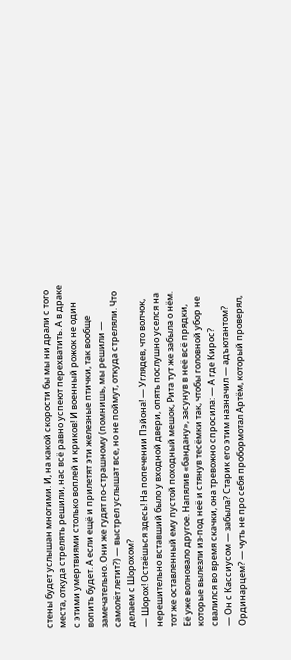стены будет услышан многими. И, на какой скорости бы мы ни драли с того места, откуда стрелять решили, нас всё равно успеют перехватить. А в драке с этими умертвиями столько воплей и криков! И военный рожок не один вопить будет. А если ещё и прилетят эти железные птички, так вообще замечательно. Они же гудят по-страшному (помнишь, мы решили — самолёт летит?) — выстрел услышат все, но не поймут, откуда стреляли. Что делаем с Шорохом?
— Шорох! Остаёшься здесь! На попечении Пэйона! — Углядев, что волчок, нерешительно вставший было у входной двери, опять послушно уселся на тот же оставленный ему пустой походный мешок, Рита тут же забыла о нём. Её уже волновало другое. Напялив «бандану», засунув в неё всё прядки, которые вылезли из-под неё и стянув тесёмки так, чтобы головной убор не свалился во время скачки, она тревожно спросила: — А где Кирос?
— Он с Кассиусом — забыла? Старик его этим назначил — адъютантом? Ординарцем? — чуть не про себя пробормотал Артём, который проверял,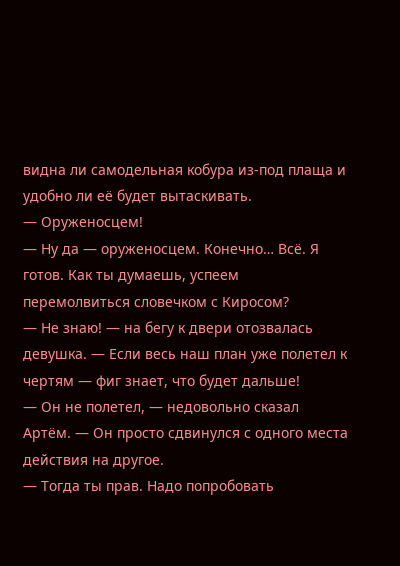видна ли самодельная кобура из-под плаща и удобно ли её будет вытаскивать.
— Оруженосцем!
— Ну да — оруженосцем. Конечно… Всё. Я готов. Как ты думаешь, успеем перемолвиться словечком с Киросом?
— Не знаю! — на бегу к двери отозвалась девушка. — Если весь наш план уже полетел к чертям — фиг знает, что будет дальше!
— Он не полетел, — недовольно сказал Артём. — Он просто сдвинулся с одного места действия на другое.
— Тогда ты прав. Надо попробовать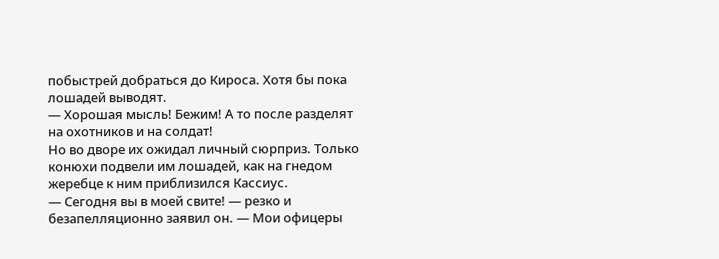побыстрей добраться до Кироса. Хотя бы пока лошадей выводят.
— Хорошая мысль! Бежим! А то после разделят на охотников и на солдат!
Но во дворе их ожидал личный сюрприз. Только конюхи подвели им лошадей, как на гнедом жеребце к ним приблизился Кассиус.
— Сегодня вы в моей свите! — резко и безапелляционно заявил он. — Мои офицеры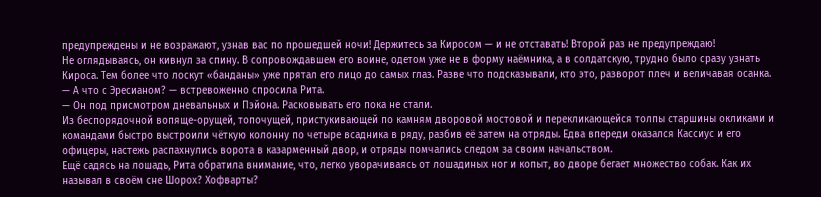предупреждены и не возражают, узнав вас по прошедшей ночи! Держитесь за Киросом — и не отставать! Второй раз не предупреждаю!
Не оглядываясь, он кивнул за спину. В сопровождавшем его воине, одетом уже не в форму наёмника, а в солдатскую, трудно было сразу узнать Кироса. Тем более что лоскут «банданы» уже прятал его лицо до самых глаз. Разве что подсказывали, кто это, разворот плеч и величавая осанка.
— А что с Эресианом? — встревоженно спросила Рита.
— Он под присмотром дневальных и Пэйона. Расковывать его пока не стали.
Из беспорядочной вопяще-орущей, топочущей, пристукивающей по камням дворовой мостовой и перекликающейся толпы старшины окликами и командами быстро выстроили чёткую колонну по четыре всадника в ряду, разбив её затем на отряды. Едва впереди оказался Кассиус и его офицеры, настежь распахнулись ворота в казарменный двор, и отряды помчались следом за своим начальством.
Ещё садясь на лошадь, Рита обратила внимание, что, легко уворачиваясь от лошадиных ног и копыт, во дворе бегает множество собак. Как их называл в своём сне Шорох? Хофварты?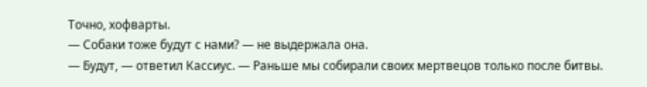Точно, хофварты.
— Собаки тоже будут с нами? — не выдержала она.
— Будут, — ответил Кассиус. — Раньше мы собирали своих мертвецов только после битвы.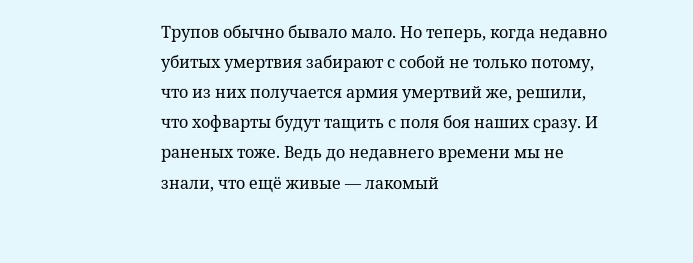Трупов обычно бывало мало. Но теперь, когда недавно убитых умертвия забирают с собой не только потому, что из них получается армия умертвий же, решили, что хофварты будут тащить с поля боя наших сразу. И раненых тоже. Ведь до недавнего времени мы не знали, что ещё живые — лакомый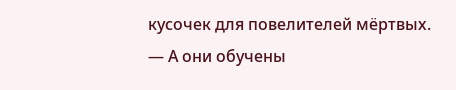кусочек для повелителей мёртвых.
— А они обучены